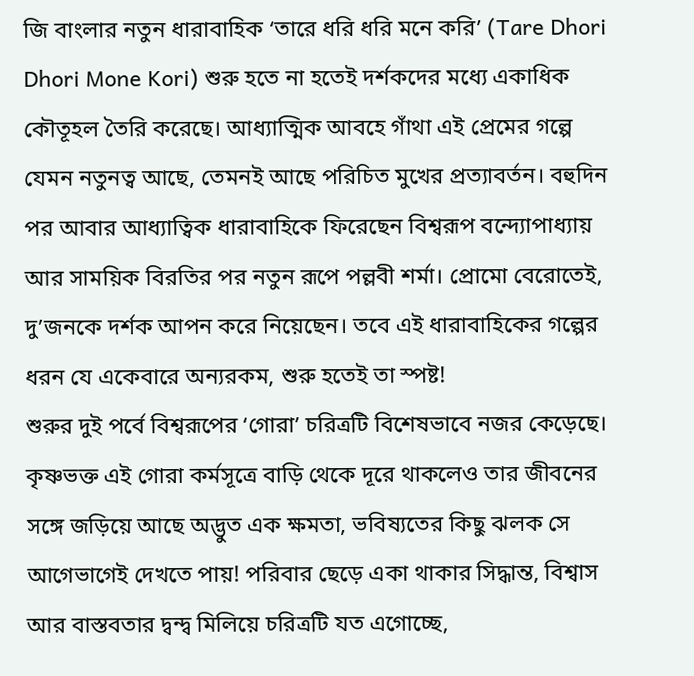জি বাংলার নতুন ধারাবাহিক ‘তারে ধরি ধরি মনে করি’ (Tare Dhori Dhori Mone Kori) শুরু হতে না হতেই দর্শকদের মধ্যে একাধিক কৌতূহল তৈরি করেছে। আধ্যাত্মিক আবহে গাঁথা এই প্রেমের গল্পে যেমন নতুনত্ব আছে, তেমনই আছে পরিচিত মুখের প্রত্যাবর্তন। বহুদিন পর আবার আধ্যাত্বিক ধারাবাহিকে ফিরেছেন বিশ্বরূপ বন্দ্যোপাধ্যায় আর সাময়িক বিরতির পর নতুন রূপে পল্লবী শর্মা। প্রোমো বেরোতেই, দু’জনকে দর্শক আপন করে নিয়েছেন। তবে এই ধারাবাহিকের গল্পের ধরন যে একেবারে অন্যরকম, শুরু হতেই তা স্পষ্ট!
শুরুর দুই পর্বে বিশ্বরূপের ‘গোরা’ চরিত্রটি বিশেষভাবে নজর কেড়েছে। কৃষ্ণভক্ত এই গোরা কর্মসূত্রে বাড়ি থেকে দূরে থাকলেও তার জীবনের সঙ্গে জড়িয়ে আছে অদ্ভুত এক ক্ষমতা, ভবিষ্যতের কিছু ঝলক সে আগেভাগেই দেখতে পায়! পরিবার ছেড়ে একা থাকার সিদ্ধান্ত, বিশ্বাস আর বাস্তবতার দ্বন্দ্ব মিলিয়ে চরিত্রটি যত এগোচ্ছে,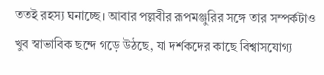ততই রহস্য ঘনাচ্ছে। আবার পল্লবীর রূপমঞ্জুরির সঙ্গে তার সম্পর্কটাও খুব স্বাভাবিক ছন্দে গড়ে উঠছে, যা দর্শকদের কাছে বিশ্বাসযোগ্য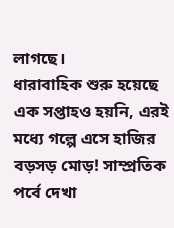লাগছে।
ধারাবাহিক শুরু হয়েছে এক সপ্তাহও হয়নি, এরই মধ্যে গল্পে এসে হাজির বড়সড় মোড়! সাম্প্রতিক পর্বে দেখা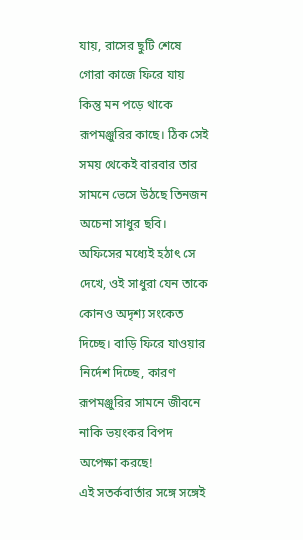যায়, রাসের ছুটি শেষে গোরা কাজে ফিরে যায় কিন্তু মন পড়ে থাকে রূপমঞ্জুরির কাছে। ঠিক সেই সময় থেকেই বারবার তার সামনে ভেসে উঠছে তিনজন অচেনা সাধুর ছবি। অফিসের মধ্যেই হঠাৎ সে দেখে, ওই সাধুরা যেন তাকে কোনও অদৃশ্য সংকেত দিচ্ছে। বাড়ি ফিরে যাওয়ার নির্দেশ দিচ্ছে, কারণ রূপমঞ্জুরির সামনে জীবনে নাকি ভয়ংকর বিপদ অপেক্ষা করছে!
এই সতর্কবার্তার সঙ্গে সঙ্গেই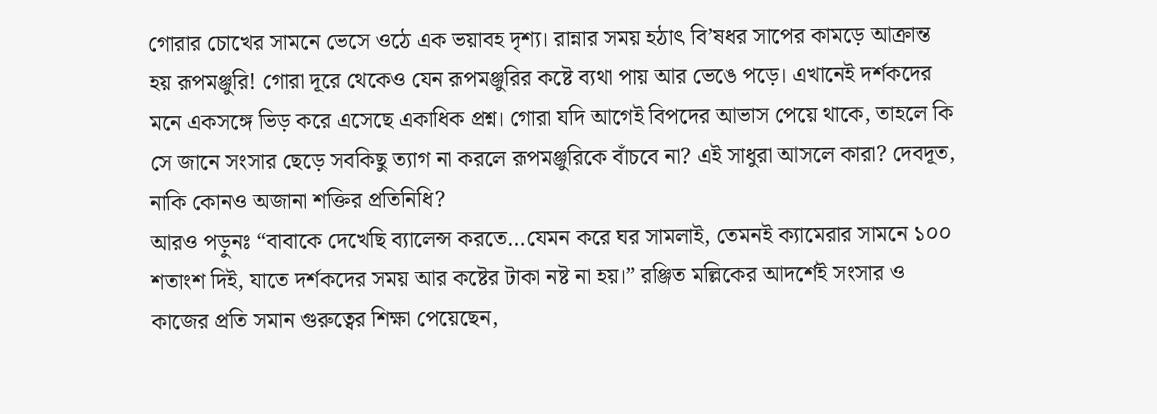গোরার চোখের সামনে ভেসে ওঠে এক ভয়াবহ দৃশ্য। রান্নার সময় হঠাৎ বি’ষধর সাপের কামড়ে আক্রান্ত হয় রূপমঞ্জুরি! গোরা দূরে থেকেও যেন রূপমঞ্জুরির কষ্টে ব্যথা পায় আর ভেঙে পড়ে। এখানেই দর্শকদের মনে একসঙ্গে ভিড় করে এসেছে একাধিক প্রশ্ন। গোরা যদি আগেই বিপদের আভাস পেয়ে থাকে, তাহলে কি সে জানে সংসার ছেড়ে সবকিছু ত্যাগ না করলে রূপমঞ্জুরিকে বাঁচবে না? এই সাধুরা আসলে কারা? দেবদূত, নাকি কোনও অজানা শক্তির প্রতিনিধি?
আরও পড়ুনঃ “বাবাকে দেখেছি ব্যালেন্স করতে…যেমন করে ঘর সামলাই, তেমনই ক্যামেরার সামনে ১০০ শতাংশ দিই, যাতে দর্শকদের সময় আর কষ্টের টাকা নষ্ট না হয়।” রঞ্জিত মল্লিকের আদর্শেই সংসার ও কাজের প্রতি সমান গুরুত্বের শিক্ষা পেয়েছেন,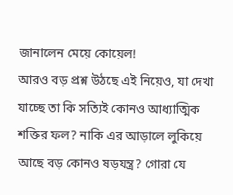জানালেন মেয়ে কোয়েল!
আরও বড় প্রশ্ন উঠছে এই নিয়েও, যা দেখা যাচ্ছে তা কি সত্যিই কোনও আধ্যাত্মিক শক্তির ফল? নাকি এর আড়ালে লুকিয়ে আছে বড় কোনও ষড়যন্ত্র? গোরা যে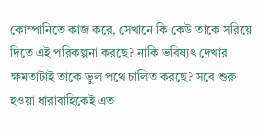কোম্পানিতে কাজ করে, সেখানে কি কেউ তাকে সরিয়ে দিতে এই পরিকল্পনা করছে? নাকি ভবিষ্যৎ দেখার ক্ষমতাটাই তাকে ভুল পথে চালিত করছে? সবে শুরু হওয়া ধারাবাহিকেই এত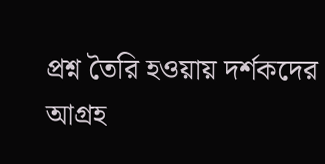প্রশ্ন তৈরি হওয়ায় দর্শকদের আগ্রহ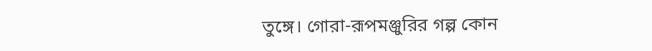তুঙ্গে। গোরা-রূপমঞ্জুরির গল্প কোন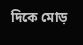দিকে মোড়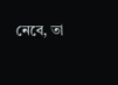নেবে, তা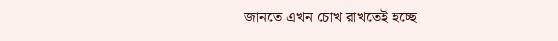জানতে এখন চোখ রাখতেই হচ্ছে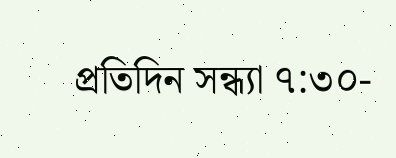প্রতিদিন সন্ধ্যা ৭:৩০-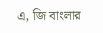এ, জি বাংলার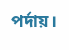পর্দায়।